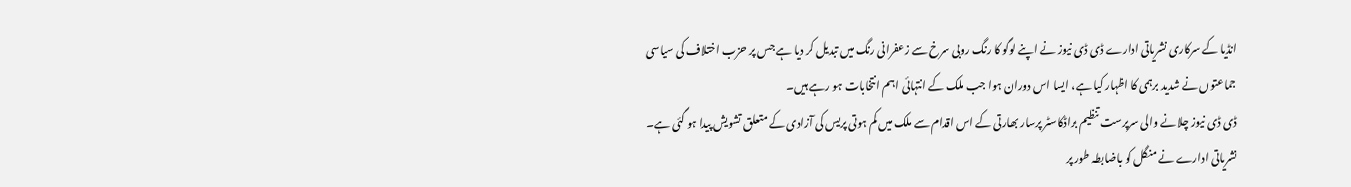انڈیا کے سرکاری نشریاتی ادارے ڈی ڈی نیوز نے اپنے لوگو کا رنگ روبی سرخ سے زعفرانی رنگ میں تبدیل کر دیا ہے جس پر حزب اختلاف کی سیاسی جماعتوں نے شدید برہمی کا اظہار کیا ہے، ایسا اس دوران ہوا جب ملک کے انتہائی اہم انتخابات ہو رہے ہیں۔
ڈی ڈی نیوز چلانے والی سرپرست تنظیم براڈکاسٹر پرسار بھارتی کے اس اقدام سے ملک میں کم ہوتی پریس کی آزادی کے متعلق تشویش پیدا ہو گئی ہے۔
نشریاتی ادارے نے منگل کو باضابطہ طور پر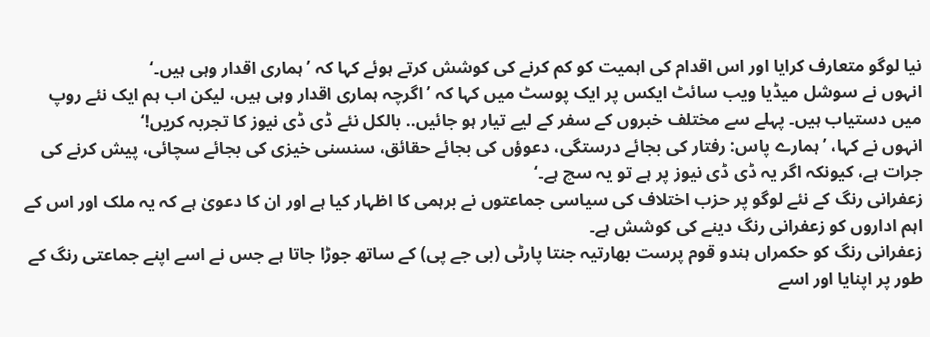نیا لوگو متعارف کرایا اور اس اقدام کی اہمیت کو کم کرنے کی کوشش کرتے ہوئے کہا کہ ’ہماری اقدار وہی ہیں۔‘
انہوں نے سوشل میڈیا ویب سائٹ ایکس پر ایک پوسٹ میں کہا کہ ’اگرچہ ہماری اقدار وہی ہیں، لیکن اب ہم ایک نئے روپ میں دستیاب ہیں۔ پہلے سے مختلف خبروں کے سفر کے لیے تیار ہو جائیں.. بالکل نئے ڈی ڈی نیوز کا تجربہ کریں!‘
انہوں نے کہا، ’ہمارے پاس: رفتار کی بجائے درستگی، دعوؤں کی بجائے حقائق، سنسنی خیزی کی بجائے سچائی، پیش کرنے کی جرات ہے، کیونکہ اگر یہ ڈی ڈی نیوز پر ہے تو یہ سچ ہے۔‘
زعفرانی رنگ کے نئے لوگو پر حزب اختلاف کی سیاسی جماعتوں نے برہمی کا اظہار کیا ہے اور ان کا دعویٰ ہے کہ یہ ملک اور اس کے اہم اداروں کو زعفرانی رنگ دینے کی کوشش ہے۔
زعفرانی رنگ کو حکمراں ہندو قوم پرست بھارتیہ جنتا پارٹی (بی جے پی) کے ساتھ جوڑا جاتا ہے جس نے اسے اپنے جماعتی رنگ کے طور پر اپنایا اور اسے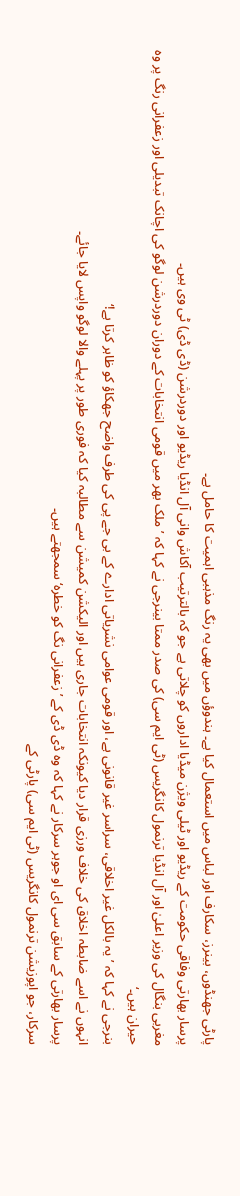پارٹی جھنڈوں، بینرز، سکارف اور لباس میں استعمال کیا ہے۔ ہندوؤں میں بھی یہ رنگ مذہبی اہمیت کا حامل ہے۔
پرسار بھارتی وفاقی حکومت کے ریڈیو اور ٹیلی ویژن میڈیا اداروں کو چلاتی ہے جو کہ بالترتیب آکاش وانی آل انڈیا ریڈیو اور دوردرشن (ڈی ڈی) ٹی وی ہیں۔
مغربی بنگال کی وزیر اعلیٰ اور آل انڈیا ترنمول کانگریس (ٹی ایم سی) کی صدر ممتا بینرجی نے کہا کہ ’ملک بھر میں قومی انتخابات کے دوران دوردرشن لوگو کی اچانک تبدیلی اور زعفرانی رنگ پر وہ حیران ہیں۔‘
بنرجی نے کہا کہ ’یہ بالکل غیر اخلاقی، سراسر غیر قانونی ہے، اور قومی عوامی نشریاتی ادارے کے بی جے پی کی طرف واضح جھکاؤ کو ظاہر کرتا ہے!‘
انہوں نے اسے ضابطہ اخلاق کی خلاف ورزی قرار دیا کیونکہ انتخابات جاری ہیں اور الیکشن کمیشن سے مطالبہ کیا کہ فوری طور پر پہلے والا لوگو واپس لایا جائے۔
پرسار بھارتی کے سابق سی ای او جوہر سرکار نے کہا کہ وہ ڈی ڈی کے ’زعفرانی نگ کو خطرہ‘ سمجھتے ہیں۔
سرکار، جو اپوزیشن ترنمول کانگریس (ٹی ایم سی) پارٹی کے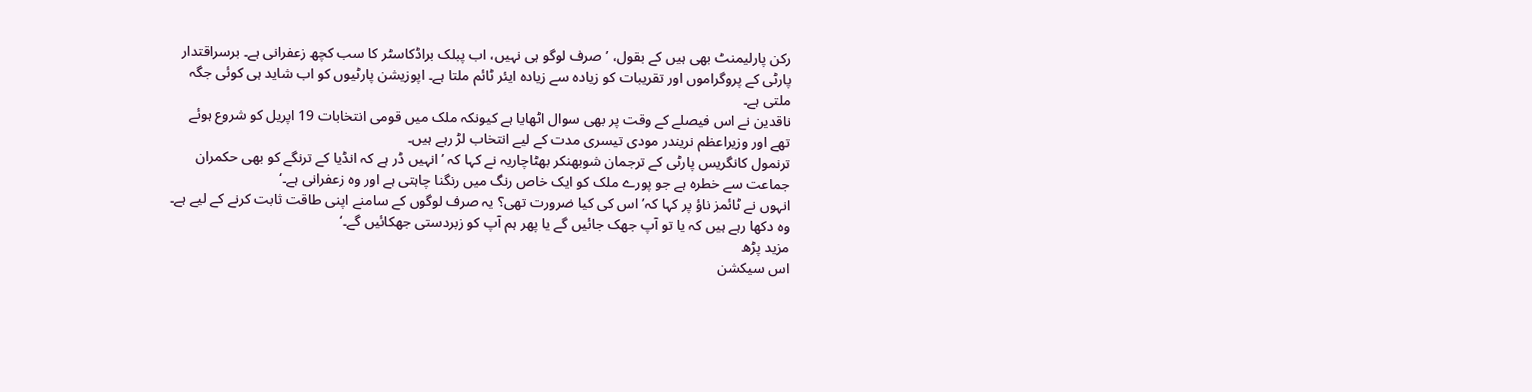رکن پارلیمنٹ بھی ہیں کے بقول، ’صرف لوگو ہی نہیں، اب پبلک براڈکاسٹر کا سب کچھ زعفرانی ہے۔ برسراقتدار پارٹی کے پروگراموں اور تقریبات کو زیادہ سے زیادہ ایئر ٹائم ملتا ہے۔ اپوزیشن پارٹیوں کو اب شاید ہی کوئی جگہ ملتی ہے۔
ناقدین نے اس فیصلے کے وقت پر بھی سوال اٹھایا ہے کیونکہ ملک میں قومی انتخابات 19 اپریل کو شروع ہوئے تھے اور وزیراعظم نریندر مودی تیسری مدت کے لیے انتخاب لڑ رہے ہیں۔
ترنمول کانگریس پارٹی کے ترجمان شوبھنکر بھٹاچاریہ نے کہا کہ ’انہیں ڈر ہے کہ انڈیا کے ترنگے کو بھی حکمران جماعت سے خطرہ ہے جو پورے ملک کو ایک خاص رنگ میں رنگنا چاہتی ہے اور وہ زعفرانی ہے۔‘
انہوں نے ٹائمز ناؤ پر کہا کہ’ اس کی کیا ضرورت تھی؟ یہ صرف لوگوں کے سامنے اپنی طاقت ثابت کرنے کے لیے ہے۔ وہ دکھا رہے ہیں کہ یا تو آپ جھک جائیں گے یا پھر ہم آپ کو زبردستی جھکائیں گے۔‘
مزید پڑھ
اس سیکشن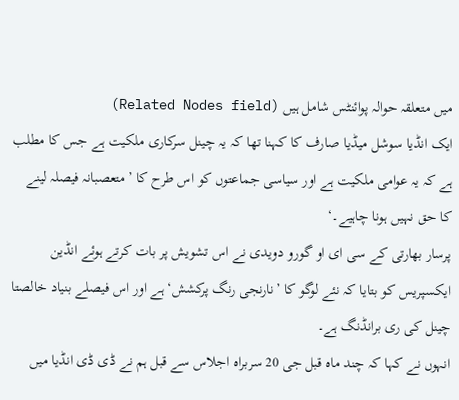میں متعلقہ حوالہ پوائنٹس شامل ہیں (Related Nodes field)
ایک انڈیا سوشل میڈیا صارف کا کہنا تھا کہ یہ چینل سرکاری ملکیت ہے جس کا مطلب ہے کہ یہ عوامی ملکیت ہے اور سیاسی جماعتوں کو اس طرح کا ’متعصبانہ فیصلہ لینے کا حق نہیں ہونا چاہیے۔‘
پرسار بھارتی کے سی ای او گورو دویدی نے اس تشویش پر بات کرتے ہوئے انڈین ایکسپریس کو بتایا کہ نئے لوگو کا ’نارنجی رنگ پرکشش‘ ہے اور اس فیصلے بنیاد خالصتا چینل کی ری برانڈنگ ہے۔
انہوں نے کہا کہ چند ماہ قبل جی 20 سربراہ اجلاس سے قبل ہم نے ڈی ڈی انڈیا میں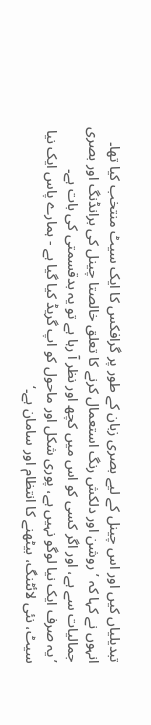تبدیلیاں کیں اور اس چینل کے لیے بصری زبان کے طور پر گرافکس کا ایک سیٹ منتخب کیا تھا۔
انہوں نے کہا کہ ’روشن اور دلکش رنگ استعمال کرنے کا تعلق خالصتا چینل کی برانڈنگ اور بصری جمالیات سے ہے، اور اگر کسی کو اس میں کچھ اور نظر آ رہا ہے تو یہ بدقسمتی کی بات ہے۔
’یہ صرف ایک نیا لوگو نہیں ہے، پوری شکل اور ماحول کو اپ گریڈ کیا گیا ہے - ہمارے پاس ایک نیا سیٹ، نئی لائٹنگ، بیٹھنے کا انتظام اور سامان ہے۔‘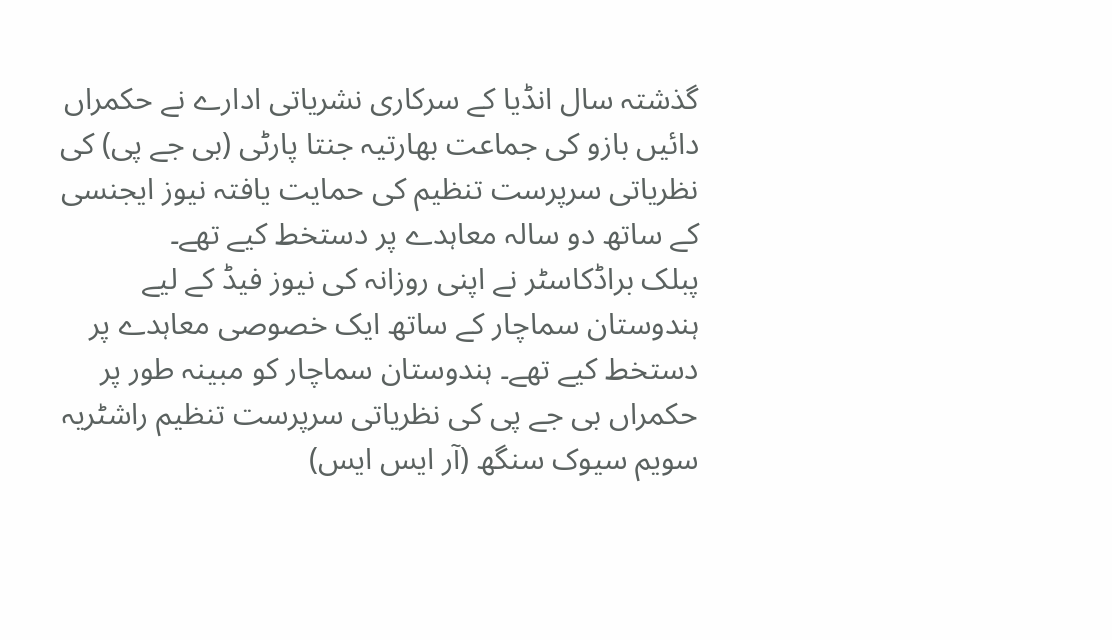گذشتہ سال انڈیا کے سرکاری نشریاتی ادارے نے حکمراں دائیں بازو کی جماعت بھارتیہ جنتا پارٹی (بی جے پی) کی نظریاتی سرپرست تنظیم کی حمایت یافتہ نیوز ایجنسی کے ساتھ دو سالہ معاہدے پر دستخط کیے تھے۔
پبلک براڈکاسٹر نے اپنی روزانہ کی نیوز فیڈ کے لیے ہندوستان سماچار کے ساتھ ایک خصوصی معاہدے پر دستخط کیے تھے۔ ہندوستان سماچار کو مبینہ طور پر حکمراں بی جے پی کی نظریاتی سرپرست تنظیم راشٹریہ سویم سیوک سنگھ (آر ایس ایس)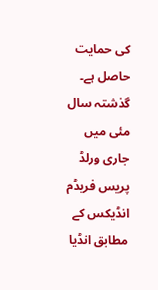کی حمایت حاصل ہے۔
گذشتہ سال مئی میں جاری ورلڈ پریس فریڈم انڈیکس کے مطابق انڈیا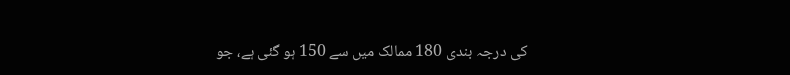کی درجہ بندی 180 ممالک میں سے 150 ہو گئی ہے، جو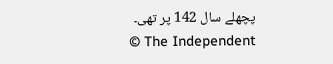پچھلے سال 142 پر تھی۔
© The Independent